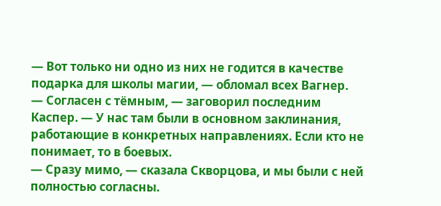— Вот только ни одно из них не годится в качестве подарка для школы магии, — обломал всех Вагнер.
— Согласен с тёмным, — заговорил последним Каспер. — У нас там были в основном заклинания, работающие в конкретных направлениях. Если кто не понимает, то в боевых.
— Сразу мимо, — сказала Скворцова, и мы были с ней полностью согласны.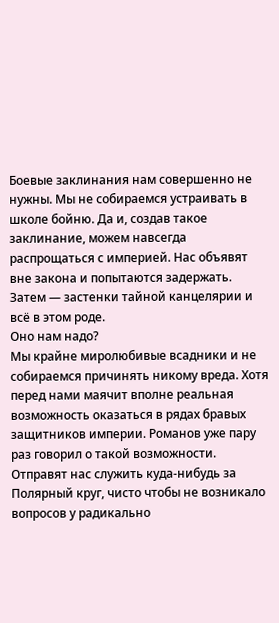Боевые заклинания нам совершенно не нужны. Мы не собираемся устраивать в школе бойню. Да и, создав такое заклинание, можем навсегда распрощаться с империей. Нас объявят вне закона и попытаются задержать. Затем — застенки тайной канцелярии и всё в этом роде.
Оно нам надо?
Мы крайне миролюбивые всадники и не собираемся причинять никому вреда. Хотя перед нами маячит вполне реальная возможность оказаться в рядах бравых защитников империи. Романов уже пару раз говорил о такой возможности.
Отправят нас служить куда‑нибудь за Полярный круг, чисто чтобы не возникало вопросов у радикально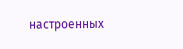настроенных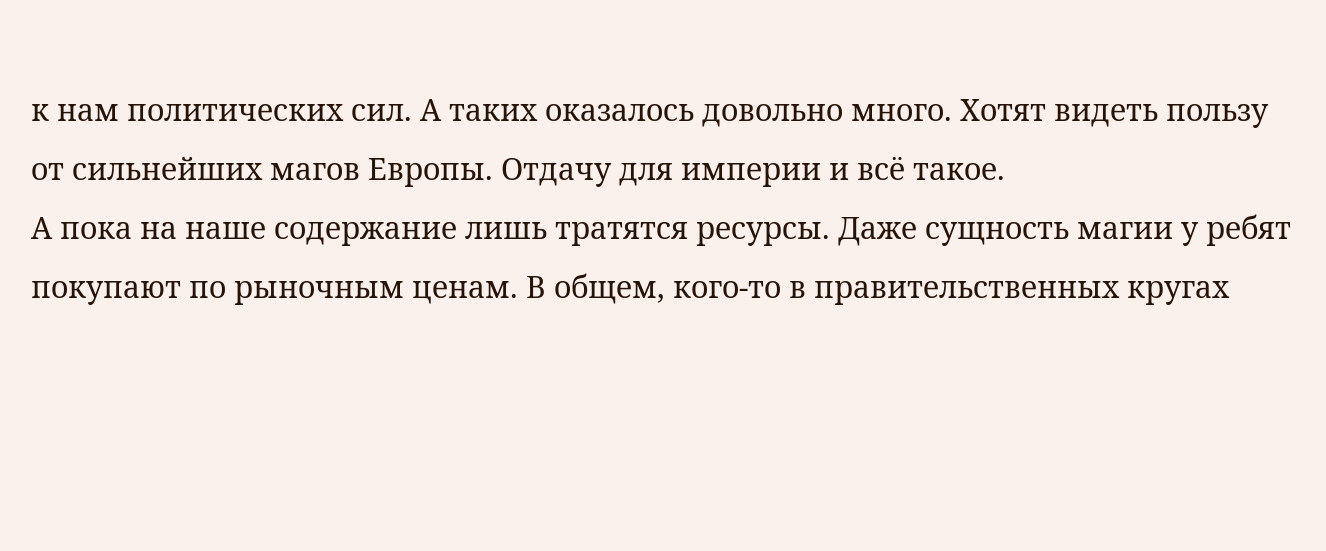к нам политических сил. А таких оказалось довольно много. Хотят видеть пользу от сильнейших магов Европы. Отдачу для империи и всё такое.
А пока на наше содержание лишь тратятся ресурсы. Даже сущность магии у ребят покупают по рыночным ценам. В общем, кого‑то в правительственных кругах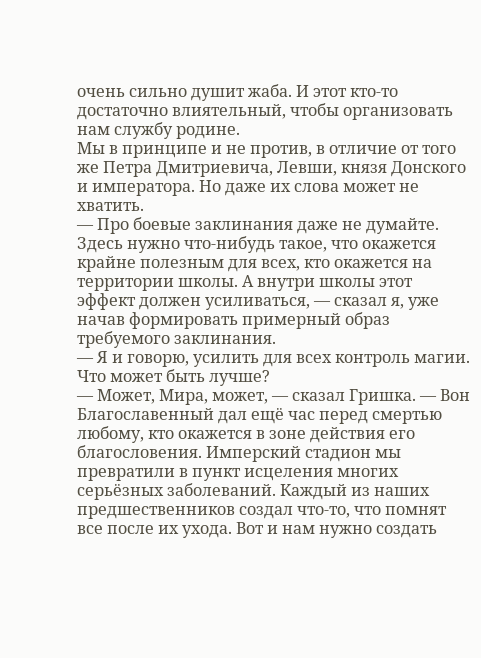очень сильно душит жаба. И этот кто‑то достаточно влиятельный, чтобы организовать нам службу родине.
Мы в принципе и не против, в отличие от того же Петра Дмитриевича, Левши, князя Донского и императора. Но даже их слова может не хватить.
— Про боевые заклинания даже не думайте. Здесь нужно что‑нибудь такое, что окажется крайне полезным для всех, кто окажется на территории школы. А внутри школы этот эффект должен усиливаться, — сказал я, уже начав формировать примерный образ требуемого заклинания.
— Я и говорю, усилить для всех контроль магии. Что может быть лучше?
— Может, Мира, может, — сказал Гришка. — Вон Благославенный дал ещё час перед смертью любому, кто окажется в зоне действия его благословения. Имперский стадион мы превратили в пункт исцеления многих серьёзных заболеваний. Каждый из наших предшественников создал что‑то, что помнят все после их ухода. Вот и нам нужно создать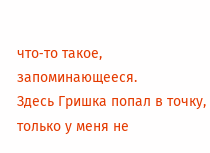что‑то такое, запоминающееся.
Здесь Гришка попал в точку, только у меня не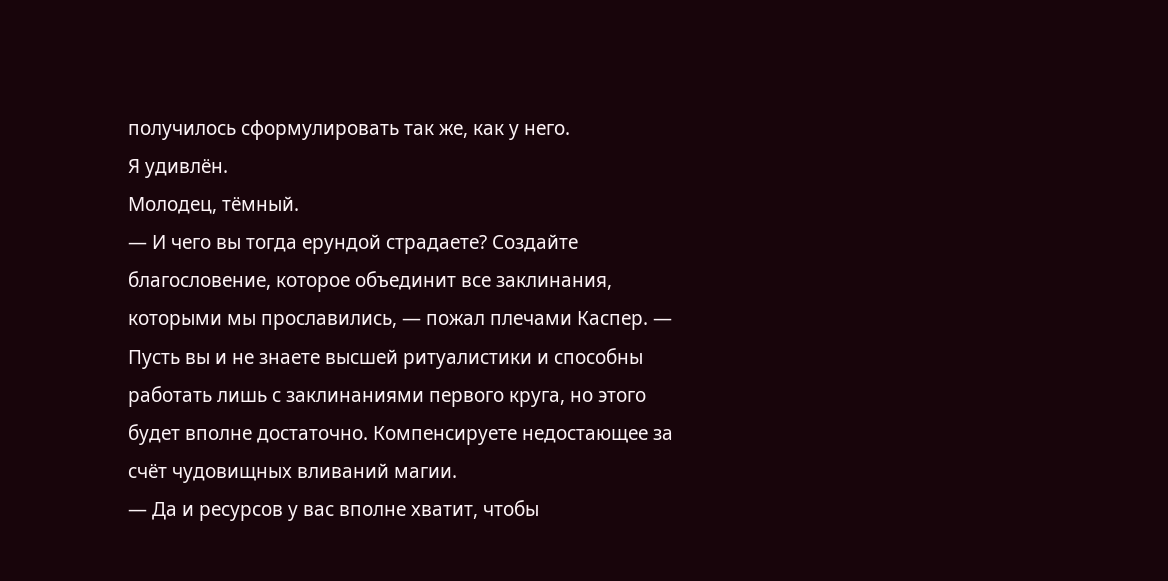получилось сформулировать так же, как у него.
Я удивлён.
Молодец, тёмный.
— И чего вы тогда ерундой страдаете? Создайте благословение, которое объединит все заклинания, которыми мы прославились, — пожал плечами Каспер. — Пусть вы и не знаете высшей ритуалистики и способны работать лишь с заклинаниями первого круга, но этого будет вполне достаточно. Компенсируете недостающее за счёт чудовищных вливаний магии.
— Да и ресурсов у вас вполне хватит, чтобы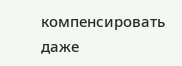компенсировать даже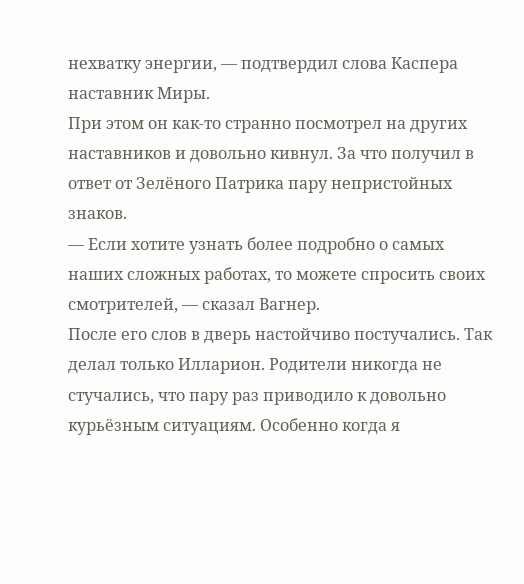нехватку энергии, — подтвердил слова Каспера наставник Миры.
При этом он как‑то странно посмотрел на других наставников и довольно кивнул. За что получил в ответ от Зелёного Патрика пару непристойных знаков.
— Если хотите узнать более подробно о самых наших сложных работах, то можете спросить своих смотрителей, — сказал Вагнер.
После его слов в дверь настойчиво постучались. Так делал только Илларион. Родители никогда не стучались, что пару раз приводило к довольно курьёзным ситуациям. Особенно когда я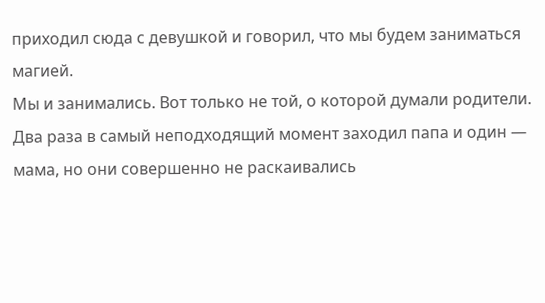приходил сюда с девушкой и говорил, что мы будем заниматься магией.
Мы и занимались. Вот только не той, о которой думали родители.
Два раза в самый неподходящий момент заходил папа и один — мама, но они совершенно не раскаивались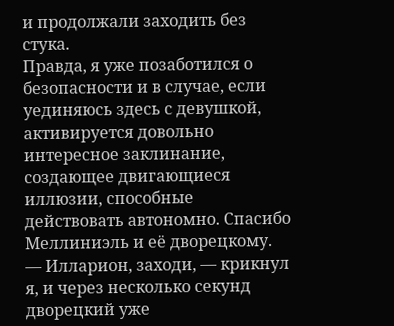и продолжали заходить без стука.
Правда, я уже позаботился о безопасности и в случае, если уединяюсь здесь с девушкой, активируется довольно интересное заклинание, создающее двигающиеся иллюзии, способные действовать автономно. Спасибо Меллиниэль и её дворецкому.
— Илларион, заходи, — крикнул я, и через несколько секунд дворецкий уже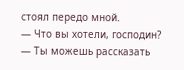стоял передо мной.
— Что вы хотели, господин?
— Ты можешь рассказать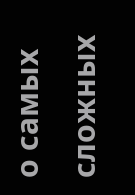о самых сложных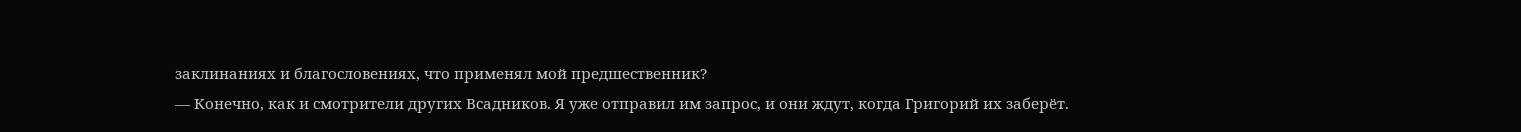заклинаниях и благословениях, что применял мой предшественник?
— Конечно, как и смотрители других Всадников. Я уже отправил им запрос, и они ждут, когда Григорий их заберёт.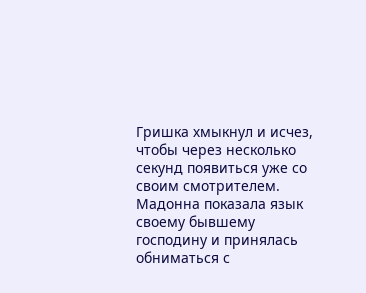Гришка хмыкнул и исчез, чтобы через несколько секунд появиться уже со своим смотрителем. Мадонна показала язык своему бывшему господину и принялась обниматься с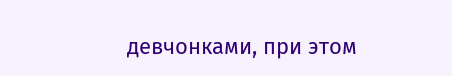девчонками, при этом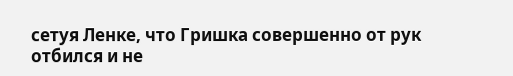сетуя Ленке, что Гришка совершенно от рук отбился и не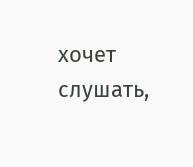хочет слушать,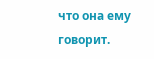что она ему говорит.